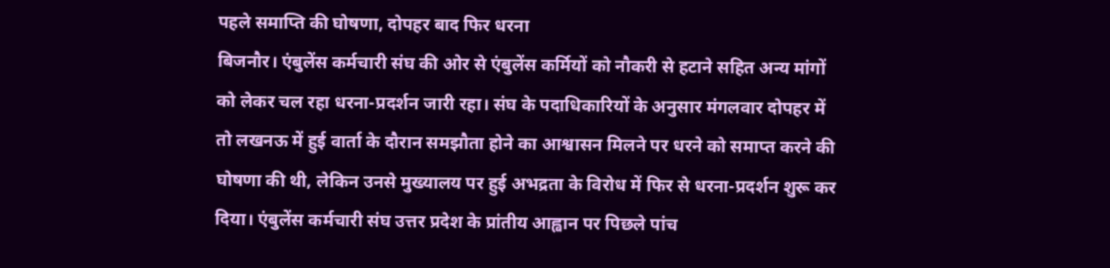पहले समाप्ति की घोषणा, दोपहर बाद फिर धरना
बिजनौर। एंबुलेंस कर्मचारी संघ की ओर से एंबुलेंस कर्मियों को नौकरी से हटाने सहित अन्य मांगों को लेकर चल रहा धरना-प्रदर्शन जारी रहा। संघ के पदाधिकारियों के अनुसार मंगलवार दोपहर में तो लखनऊ में हुई वार्ता के दौरान समझौता होने का आश्वासन मिलने पर धरने को समाप्त करने की घोषणा की थी, लेकिन उनसे मुख्यालय पर हुई अभद्रता के विरोध में फिर से धरना-प्रदर्शन शुरू कर दिया। एंबुलेंस कर्मचारी संघ उत्तर प्रदेश के प्रांतीय आह्वान पर पिछले पांच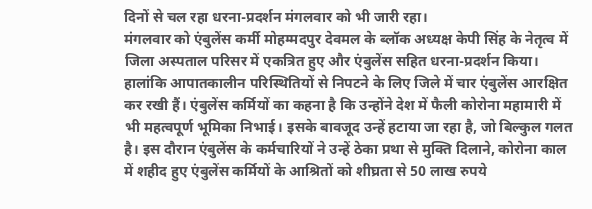दिनों से चल रहा धरना-प्रदर्शन मंगलवार को भी जारी रहा।
मंगलवार को एंबुलेंस कर्मी मोहम्मदपुर देवमल के ब्लॉक अध्यक्ष केपी सिंह के नेतृत्व में जिला अस्पताल परिसर में एकत्रित हुए और एंबुलेंस सहित धरना-प्रदर्शन किया। हालांकि आपातकालीन परिस्थितियों से निपटने के लिए जिले में चार एंबुलेंस आरक्षित कर रखी हैं। एंबुलेंस कर्मियों का कहना है कि उन्होंने देश में फैली कोरोना महामारी में भी महत्वपूर्ण भूमिका निभाई। इसके बावजूद उन्हें हटाया जा रहा है, जो बिल्कुल गलत है। इस दौरान एंबुलेंस के कर्मचारियों ने उन्हें ठेका प्रथा से मुक्ति दिलाने, कोरोना काल में शहीद हुए एंबुलेंस कर्मियों के आश्रितों को शीघ्रता से 50 लाख रुपये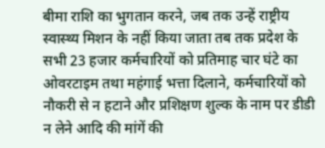बीमा राशि का भुगतान करने, जब तक उन्हें राष्ट्रीय स्वास्थ्य मिशन के नहीं किया जाता तब तक प्रदेश के सभी 23 हजार कर्मचारियों को प्रतिमाह चार घंटे का ओवरटाइम तथा महंगाई भत्ता दिलाने, कर्मचारियों को नौकरी से न हटाने और प्रशिक्षण शुल्क के नाम पर डीडी न लेने आदि की मांगें की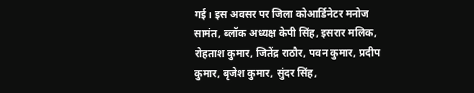गई। इस अवसर पर जिला कोआर्डिनेटर मनोज सामंत, ब्लॉक अध्यक्ष केपी सिंह, इसरार मलिक, रोहताश कुमार, जितेंद्र राठौर, पवन कुमार, प्रदीप कुमार, बृजेश कुमार, सुंदर सिंह,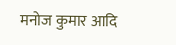मनोज कुमार आदि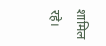शामिल रहे।